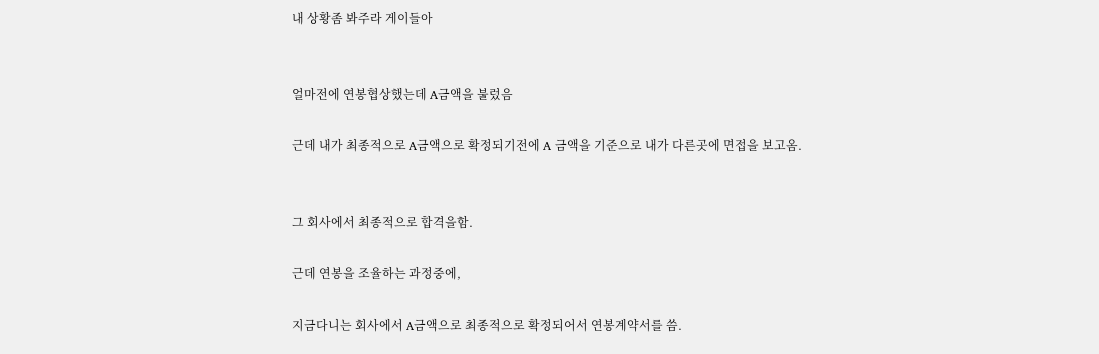내 상황좀 봐주라 게이들아


얼마전에 연봉협상했는데 A금액을 불렀음

근데 내가 최종적으로 A금액으로 확정되기전에 A 금액을 기준으로 내가 다른곳에 면접을 보고옴.


그 회사에서 최종적으로 합격을함.

근데 연봉을 조율하는 과정중에,

지금다니는 회사에서 A금액으로 최종적으로 확정되어서 연봉계약서를 씀.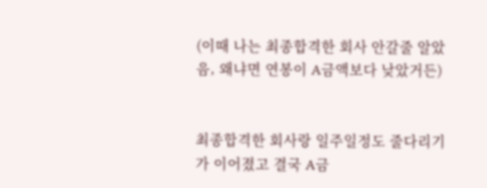(이때 나는 최종합격한 회사 안갈줄 알았음, 왜냐면 연봉이 A금액보다 낮았거든)


최종합격한 회사랑 일주일정도 줄다리기가 이어졌고 결국 A금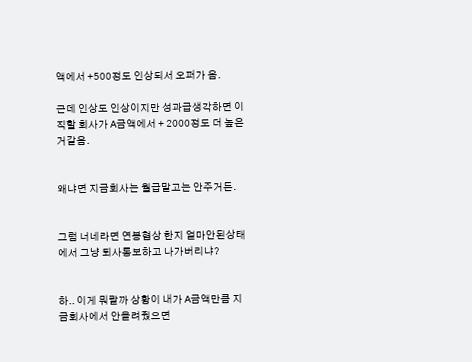액에서 +500정도 인상되서 오퍼가 옴.

근데 인상도 인상이지만 성과급생각하면 이직할 회사가 A금액에서 + 2000정도 더 높은거같음.


왜냐면 지금회사는 월급말고는 안주거든.


그럼 너네라면 연봉협상 한지 얼마안된상태에서 그냥 퇴사통보하고 나가버리냐?


하.. 이게 뭐랄까 상황이 내가 A금액만큼 지금회사에서 안올려줬으면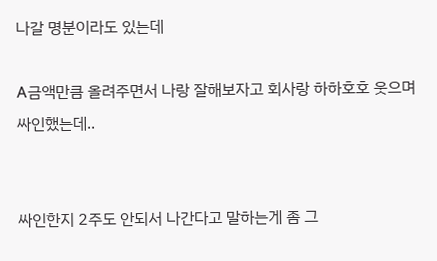나갈 명분이라도 있는데

A금액만큼 올려주면서 나랑 잘해보자고 회사랑 하하호호 웃으며 싸인했는데..


싸인한지 2주도 안되서 나간다고 말하는게 좀 그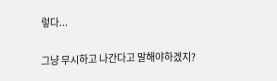렇다...

그냥 무시하고 나간다고 말해야하겠지?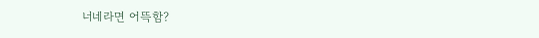너네라면 어뜩함?